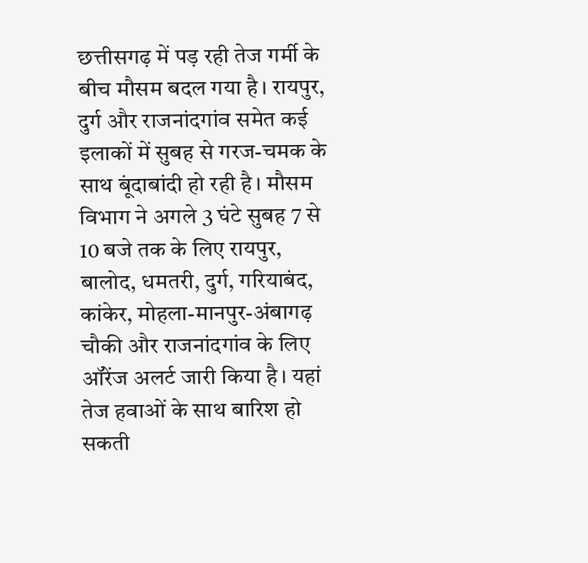छत्तीसगढ़ में पड़ रही तेज गर्मी के बीच मौसम बदल गया है। रायपुर, दुर्ग और राजनांदगांव समेत कई इलाकों में सुबह से गरज-चमक के साथ बूंदाबांदी हो रही है। मौसम विभाग ने अगले 3 घंटे सुबह 7 से 10 बजे तक के लिए रायपुर, बालोद, धमतरी, दुर्ग, गरियाबंद, कांकेर, मोहला-मानपुर-अंबागढ़ चौकी और राजनांदगांव के लिए ऑरेंज अलर्ट जारी किया है। यहां तेज हवाओं के साथ बारिश हो सकती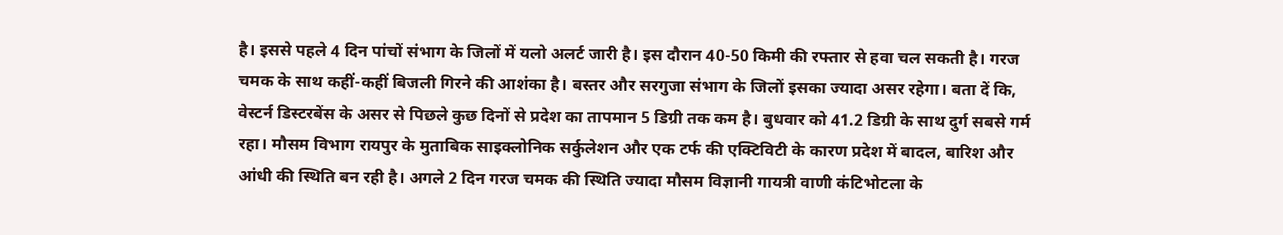है। इससे पहले 4 दिन पांचों संभाग के जिलों में यलो अलर्ट जारी है। इस दौरान 40-50 किमी की रफ्तार से हवा चल सकती है। गरज चमक के साथ कहीं-कहीं बिजली गिरने की आशंका है। बस्तर और सरगुजा संभाग के जिलों इसका ज्यादा असर रहेगा। बता दें कि, वेस्टर्न डिस्टरबेंस के असर से पिछले कुछ दिनों से प्रदेश का तापमान 5 डिग्री तक कम है। बुधवार को 41.2 डिग्री के साथ दुर्ग सबसे गर्म रहा। मौसम विभाग रायपुर के मुताबिक साइक्लोनिक सर्कुलेशन और एक टर्फ की एक्टिविटी के कारण प्रदेश में बादल, बारिश और आंधी की स्थिति बन रही है। अगले 2 दिन गरज चमक की स्थिति ज्यादा मौसम विज्ञानी गायत्री वाणी कंटिभोटला के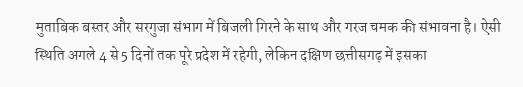मुताबिक बस्तर और सरगुजा संभाग में बिजली गिरने के साथ और गरज चमक की संभावना है। ऐसी स्थिति अगले 4 से 5 दिनों तक पूरे प्रदेश में रहेगी, लेकिन दक्षिण छत्तीसगढ़ में इसका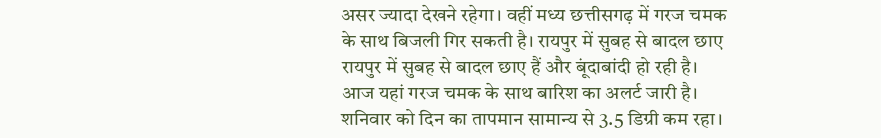असर ज्यादा देखने रहेगा। वहीं मध्य छत्तीसगढ़ में गरज चमक के साथ बिजली गिर सकती है। रायपुर में सुबह से बादल छाए रायपुर में सुबह से बादल छाए हैं और बूंदाबांदी हो रही है। आज यहां गरज चमक के साथ बारिश का अलर्ट जारी है। शनिवार को दिन का तापमान सामान्य से 3.5 डिग्री कम रहा।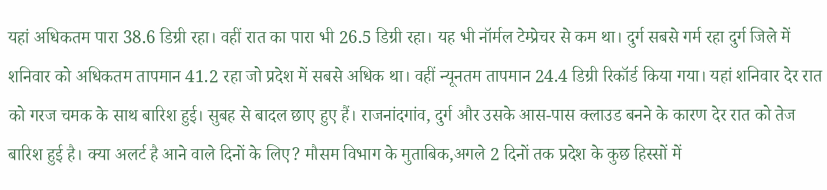यहां अधिकतम पारा 38.6 डिग्री रहा। वहीं रात का पारा भी 26.5 डिग्री रहा। यह भी नॉर्मल टेम्प्रेचर से कम था। दुर्ग सबसे गर्म रहा दुर्ग जिले में शनिवार को अधिकतम तापमान 41.2 रहा जो प्रदेश में सबसे अधिक था। वहीं न्यूनतम तापमान 24.4 डिग्री रिकॉर्ड किया गया। यहां शनिवार देर रात को गरज चमक के साथ बारिश हुई। सुबह से बादल छाए हुए हैं। राजनांदगांव, दुर्ग और उसके आस-पास क्लाउड बनने के कारण देर रात को तेज बारिश हुई है। क्या अलर्ट है आने वाले दिनों के लिए? मौसम विभाग के मुताबिक,अगले 2 दिनों तक प्रदेश के कुछ हिस्सों में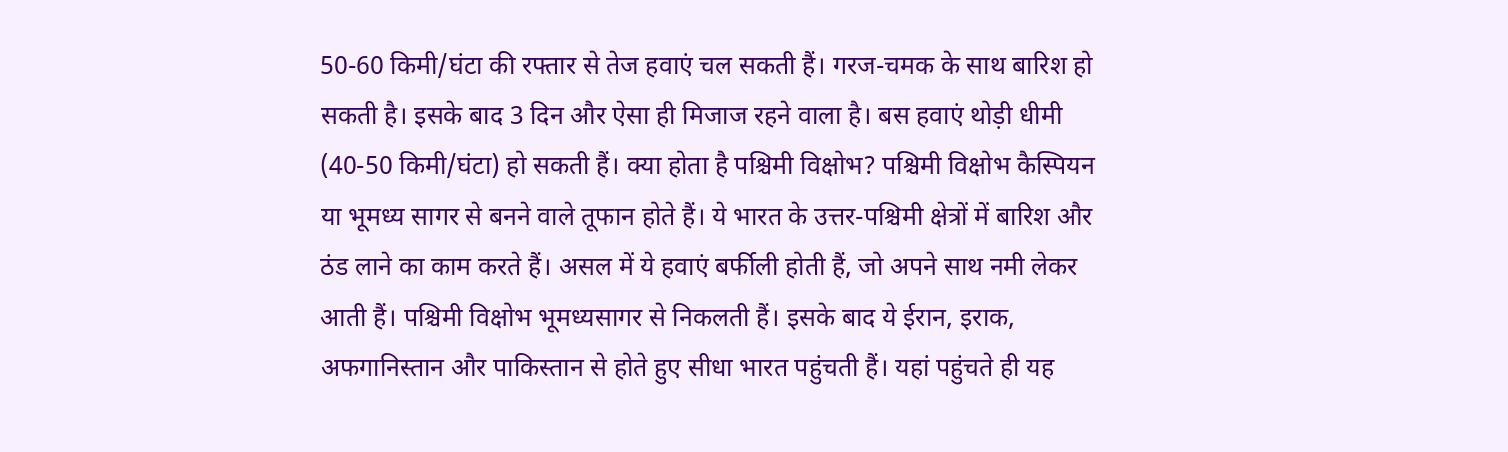50-60 किमी/घंटा की रफ्तार से तेज हवाएं चल सकती हैं। गरज-चमक के साथ बारिश हो सकती है। इसके बाद 3 दिन और ऐसा ही मिजाज रहने वाला है। बस हवाएं थोड़ी धीमी (40-50 किमी/घंटा) हो सकती हैं। क्या होता है पश्चिमी विक्षोभ? पश्चिमी विक्षोभ कैस्पियन या भूमध्य सागर से बनने वाले तूफान होते हैं। ये भारत के उत्तर-पश्चिमी क्षेत्रों में बारिश और ठंड लाने का काम करते हैं। असल में ये हवाएं बर्फीली होती हैं, जो अपने साथ नमी लेकर आती हैं। पश्चिमी विक्षोभ भूमध्यसागर से निकलती हैं। इसके बाद ये ईरान, इराक, अफगानिस्तान और पाकिस्तान से होते हुए सीधा भारत पहुंचती हैं। यहां पहुंचते ही यह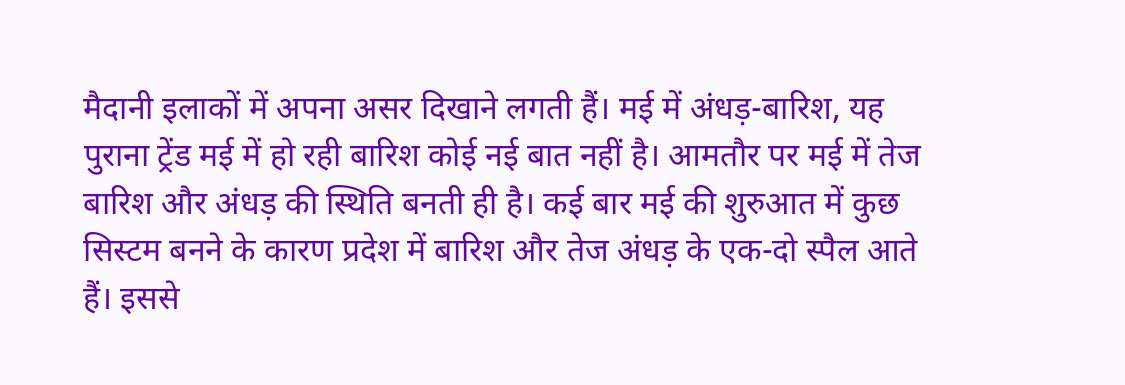मैदानी इलाकों में अपना असर दिखाने लगती हैं। मई में अंधड़-बारिश, यह पुराना ट्रेंड मई में हो रही बारिश कोई नई बात नहीं है। आमतौर पर मई में तेज बारिश और अंधड़ की स्थिति बनती ही है। कई बार मई की शुरुआत में कुछ सिस्टम बनने के कारण प्रदेश में बारिश और तेज अंधड़ के एक-दो स्पैल आते हैं। इससे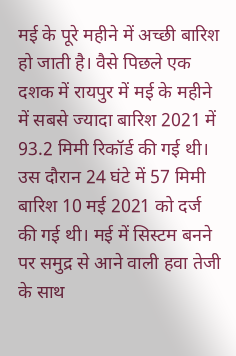मई के पूरे महीने में अच्छी बारिश हो जाती है। वैसे पिछले एक दशक में रायपुर में मई के महीने में सबसे ज्यादा बारिश 2021 में 93.2 मिमी रिकॉर्ड की गई थी। उस दौरान 24 घंटे में 57 मिमी बारिश 10 मई 2021 को दर्ज की गई थी। मई में सिस्टम बनने पर समुद्र से आने वाली हवा तेजी के साथ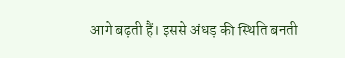आगे बढ़ती हैं। इससे अंधड़ की स्थिति बनती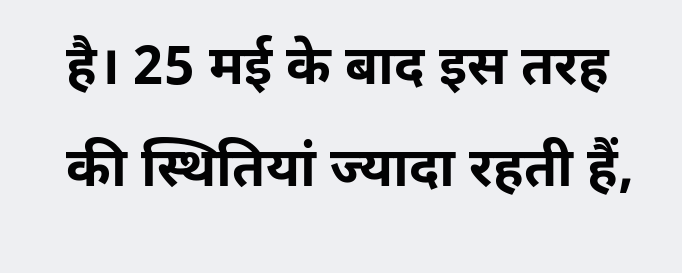है। 25 मई के बाद इस तरह की स्थितियां ज्यादा रहती हैं,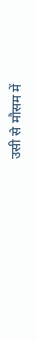उसी से मौसम में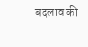बदलाव की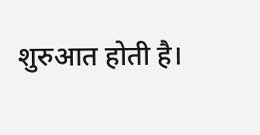शुरुआत होती है।